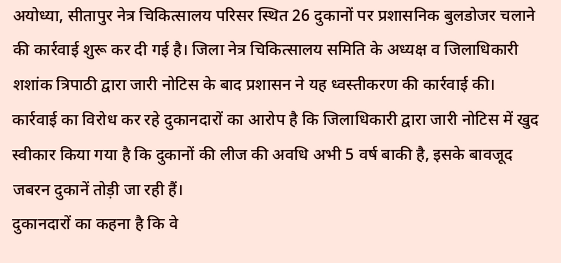अयोध्या, सीतापुर नेत्र चिकित्सालय परिसर स्थित 26 दुकानों पर प्रशासनिक बुलडोजर चलाने की कार्रवाई शुरू कर दी गई है। जिला नेत्र चिकित्सालय समिति के अध्यक्ष व जिलाधिकारी शशांक त्रिपाठी द्वारा जारी नोटिस के बाद प्रशासन ने यह ध्वस्तीकरण की कार्रवाई की।
कार्रवाई का विरोध कर रहे दुकानदारों का आरोप है कि जिलाधिकारी द्वारा जारी नोटिस में खुद स्वीकार किया गया है कि दुकानों की लीज की अवधि अभी 5 वर्ष बाकी है, इसके बावजूद जबरन दुकानें तोड़ी जा रही हैं।
दुकानदारों का कहना है कि वे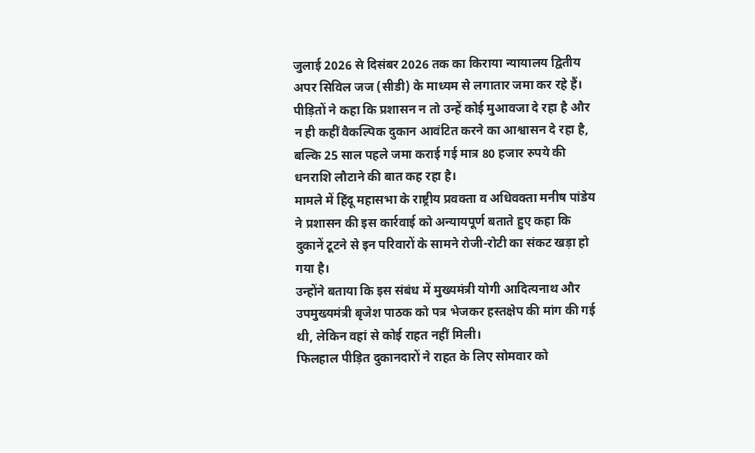जुलाई 2026 से दिसंबर 2026 तक का किराया न्यायालय द्वितीय अपर सिविल जज (सीडी) के माध्यम से लगातार जमा कर रहे हैं। पीड़ितों ने कहा कि प्रशासन न तो उन्हें कोई मुआवजा दे रहा है और न ही कहीं वैकल्पिक दुकान आवंटित करने का आश्वासन दे रहा है, बल्कि 25 साल पहले जमा कराई गई मात्र 80 हजार रुपये की धनराशि लौटाने की बात कह रहा है।
मामले में हिंदू महासभा के राष्ट्रीय प्रवक्ता व अधिवक्ता मनीष पांडेय ने प्रशासन की इस कार्रवाई को अन्यायपूर्ण बताते हुए कहा कि दुकानें टूटने से इन परिवारों के सामने रोजी-रोटी का संकट खड़ा हो गया है।
उन्होंने बताया कि इस संबंध में मुख्यमंत्री योगी आदित्यनाथ और उपमुख्यमंत्री बृजेश पाठक को पत्र भेजकर हस्तक्षेप की मांग की गई थी, लेकिन वहां से कोई राहत नहीं मिली।
फिलहाल पीड़ित दुकानदारों ने राहत के लिए सोमवार को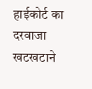हाईकोर्ट का दरवाजा खटखटाने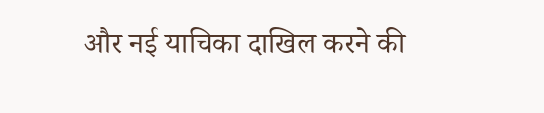और नई याचिका दाखिल करने की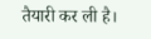तैयारी कर ली है।